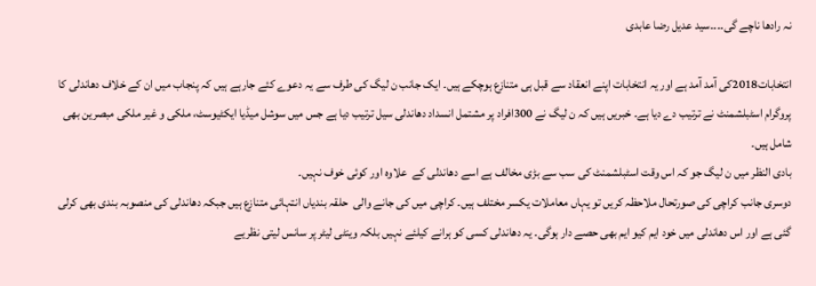نہ رادھا ناچے گی۔۔۔۔سید عدیل رضا عابدی

انتخابات2018کی آمد آمد ہے اور یہ انتخابات اپنے انعقاد سے قبل ہی متنازع ہوچکے ہیں۔ ایک جانب ن لیگ کی طرف سے یہ دعوے کئے جارہے ہیں کہ پنجاب میں ان کے خلاف دھاندلی کا پروگرام اسٹبلشمنٹ نے ترتیب دے دیا ہے۔ خبریں ہیں کہ ن لیگ نے 300افراد پر مشتمل انسداد دھاندلی سیل ترتیب دیا ہے جس میں سوشل میڈیا ایکٹیوسٹ، ملکی و غیر ملکی مبصرین بھی شامل ہیں۔
بادی النظر میں ن لیگ جو کہ اس وقت اسٹبلشمنٹ کی سب سے بڑی مخالف ہے اسے دھاندلی کے  علاوہ اور کوئی خوف نہیں۔
دوسری جانب کراچی کی صورتحال ملاحظہ کریں تو یہاں معاملات یکسر مختلف ہیں۔ کراچی میں کی جانے والی  حلقہ بندیاں انتہائی متنازع ہیں جبکہ دھاندلی کی منصوبہ بندی بھی کرلی گئی ہے اور اس دھاندلی میں خود ایم کیو ایم بھی حصے دار ہوگی۔ یہ دھاندلی کسی کو ہرانے کیلئے نہیں بلکہ وینٹی لیٹر پر سانس لیتی نظریے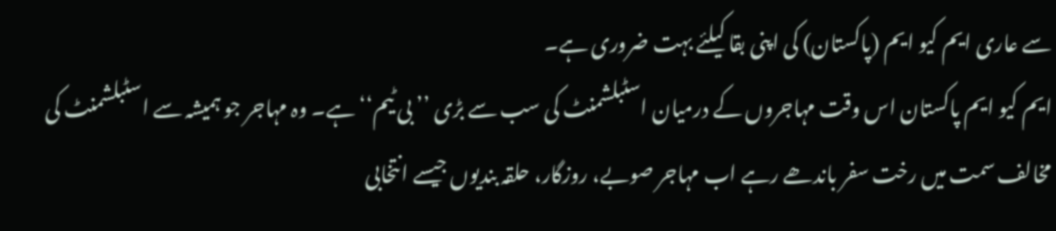سے عاری ایم کیو ایم (پاکستان) کی اپنی بقا کیلئے بہت ضروری ہے۔
ایم کیو ایم پاکستان اس وقت مہاجروں کے درمیان اسٹبلشمنٹ کی سب سے بڑی ’’ بی ٹیم‘‘ ہے۔ وہ مہاجر جو ہمیشہ سے اسٹبلشمنٹ کی مخالف سمت میں رخت سفر باندھے رہے اب مہاجر صوبے، روزگار، حلقہ بندیوں جیسے انتخابی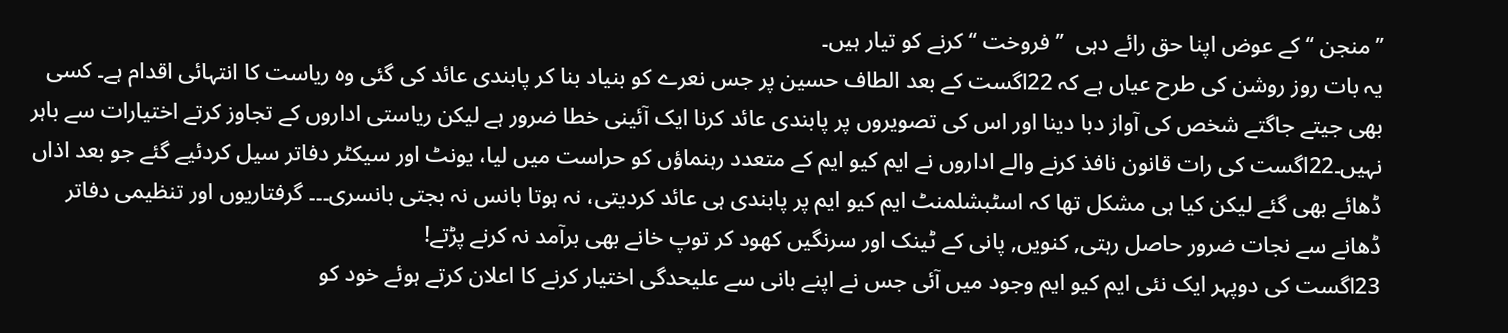’’ منجن ‘‘ کے عوض اپنا حق رائے دہی  ’’فروخت ‘‘ کرنے کو تیار ہیں۔
یہ بات روز روشن کی طرح عیاں ہے کہ 22اگست کے بعد الطاف حسین پر جس نعرے کو بنیاد بنا کر پابندی عائد کی گئی وہ ریاست کا انتہائی اقدام ہے۔ کسی بھی جیتے جاگتے شخص کی آواز دبا دینا اور اس کی تصویروں پر پابندی عائد کرنا ایک آئینی خطا ضرور ہے لیکن ریاستی اداروں کے تجاوز کرتے اختیارات سے باہر نہیں۔22اگست کی رات قانون نافذ کرنے والے اداروں نے ایم کیو ایم کے متعدد رہنماؤں کو حراست میں لیا، یونٹ اور سیکٹر دفاتر سیل کردئیے گئے جو بعد اذاں ڈھائے بھی گئے لیکن کیا ہی مشکل تھا کہ اسٹبشلمنٹ ایم کیو ایم پر پابندی ہی عائد کردیتی، نہ ہوتا بانس نہ بجتی بانسری۔۔۔ گرفتاریوں اور تنظیمی دفاتر ڈھانے سے نجات ضرور حاصل رہتی, کنویں, پانی کے ٹینک اور سرنگیں کھود کر توپ خانے بھی برآمد نہ کرنے پڑتے!
23اگست کی دوپہر ایک نئی ایم کیو ایم وجود میں آئی جس نے اپنے بانی سے علیحدگی اختیار کرنے کا اعلان کرتے ہوئے خود کو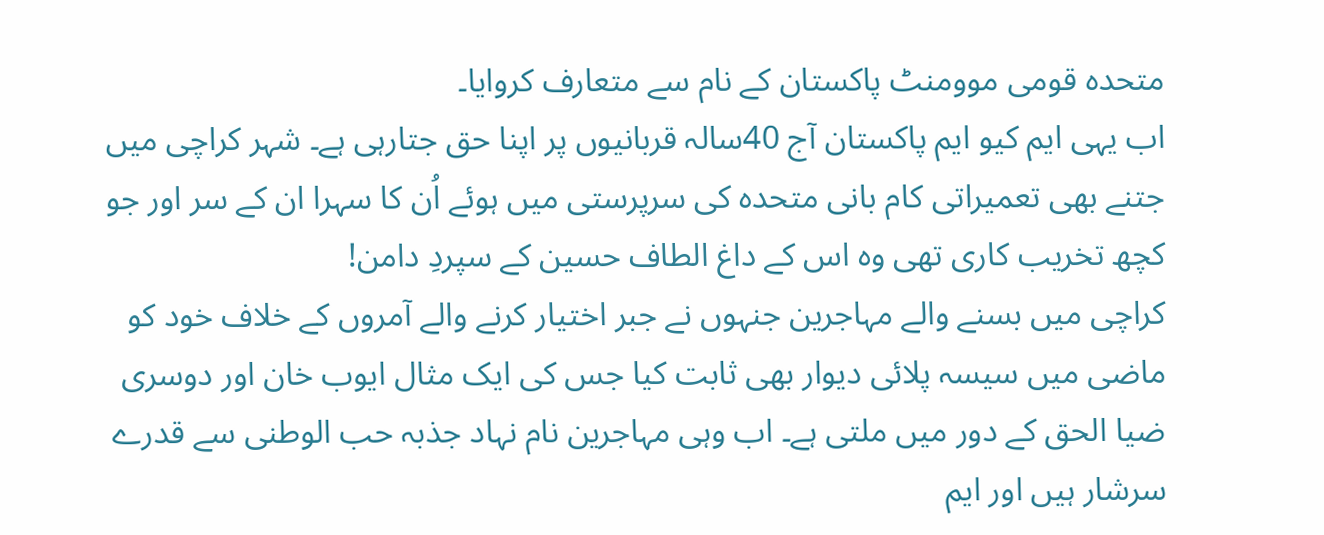متحدہ قومی موومنٹ پاکستان کے نام سے متعارف کروایا۔
اب یہی ایم کیو ایم پاکستان آج 40سالہ قربانیوں پر اپنا حق جتارہی ہے۔ شہر کراچی میں جتنے بھی تعمیراتی کام بانی متحدہ کی سرپرستی میں ہوئے اُن کا سہرا ان کے سر اور جو کچھ تخریب کاری تھی وہ اس کے داغ الطاف حسین کے سپردِ دامن!
کراچی میں بسنے والے مہاجرین جنہوں نے جبر اختیار کرنے والے آمروں کے خلاف خود کو ماضی میں سیسہ پلائی دیوار بھی ثابت کیا جس کی ایک مثال ایوب خان اور دوسری ضیا الحق کے دور میں ملتی ہے۔ اب وہی مہاجرین نام نہاد جذبہ حب الوطنی سے قدرے سرشار ہیں اور ایم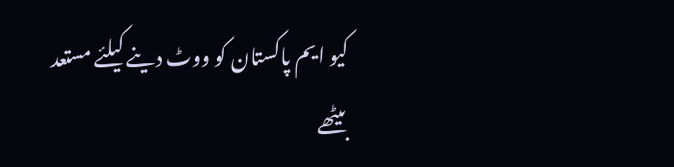کیو ایم پاکستان کو ووٹ دینے کیلئے مستعد بیٹھے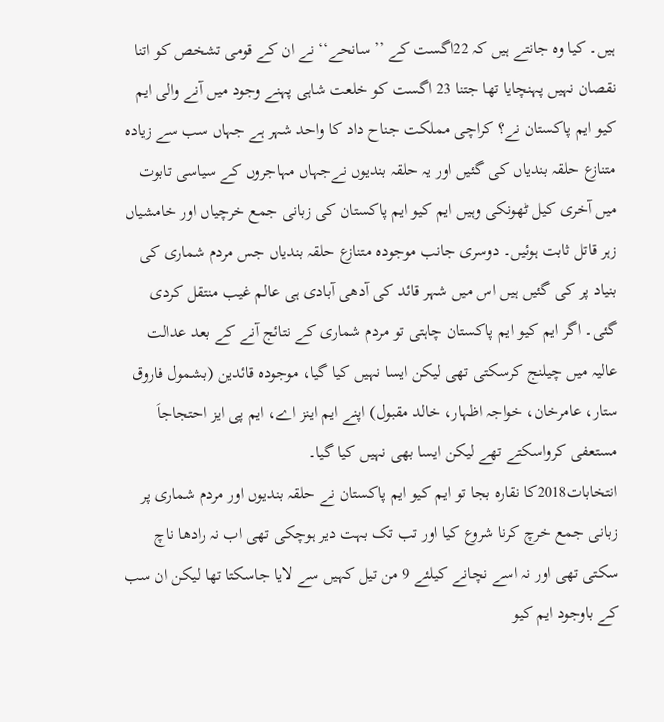ہیں۔ کیا وہ جانتے ہیں کہ 22اگست کے ’’ سانحے‘‘ نے ان کے قومی تشخص کو اتنا نقصان نہیں پہنچایا تھا جتنا 23 اگست کو خلعت شاہی پہنے وجود میں آنے والی ایم کیو ایم پاکستان نے؟ کراچی مملکت جناح داد کا واحد شہر ہے جہاں سب سے زیادہ متنازع حلقہ بندیاں کی گئیں اور یہ حلقہ بندیوں نےجہاں مہاجروں کے سیاسی تابوت میں آخری کیل ٹھونکی وہیں ایم کیو ایم پاکستان کی زبانی جمع خرچیاں اور خامشیاں زہر قاتل ثابت ہوئیں۔ دوسری جانب موجودہ متنازع حلقہ بندیاں جس مردم شماری کی بنیاد پر کی گئیں ہیں اس میں شہر قائد کی آدھی آبادی ہی عالم غیب منتقل کردی گئی۔ اگر ایم کیو ایم پاکستان چاہتی تو مردم شماری کے نتائج آنے کے بعد عدالت عالیہ میں چیلنج کرسکتی تھی لیکن ایسا نہیں کیا گیا، موجودہ قائدین (بشمول فاروق ستار، عامرخان، خواجہ اظہار، خالد مقبول) اپنے ایم اینز اے، ایم پی ایز احتجاجاَ مستعفی کرواسکتے تھے لیکن ایسا بھی نہیں کیا گیا۔
انتخابات2018کا نقارہ بجا تو ایم کیو ایم پاکستان نے حلقہ بندیوں اور مردم شماری پر زبانی جمع خرچ کرنا شروع کیا اور تب تک بہت دیر ہوچکی تھی اب نہ رادھا ناچ سکتی تھی اور نہ اسے نچانے کیلئے 9 من تیل کہیں سے لایا جاسکتا تھا لیکن ان سب کے باوجود ایم کیو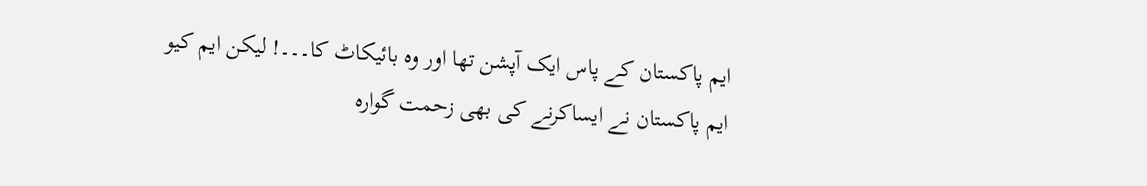ایم پاکستان کے پاس ایک آپشن تھا اور وہ بائیکاٹ کا۔۔۔! لیکن ایم کیو ایم پاکستان نے ایساکرنے کی بھی زحمت گوارہ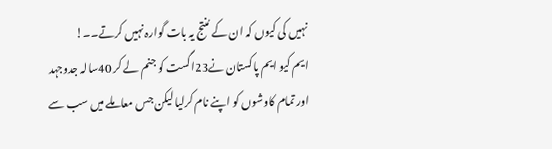نہیں کی کیوں کہ ان کے مُنتج یہ بات گوارہ نہیں کرتے۔۔!
ایم کیو ایم پاکستان نے23اگست کو جنم لے کر 40سالہ جدوجہد اور تمام کاوشوں کو اپنے نام کرلیا لیکن جس معاملے میں سب سے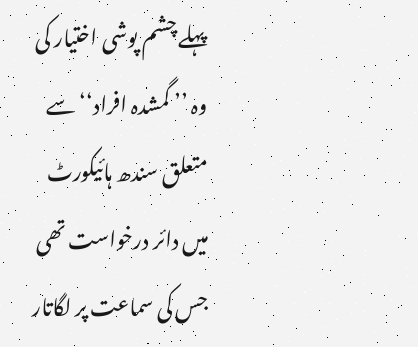پہلے چشم پوشی اختیار کی وہ ’’ گمشدہ افراد‘‘ سے متعلق سندھ ہائیکورٹ میں دائر درخواست تھی جس کی سماعت پر لگاتار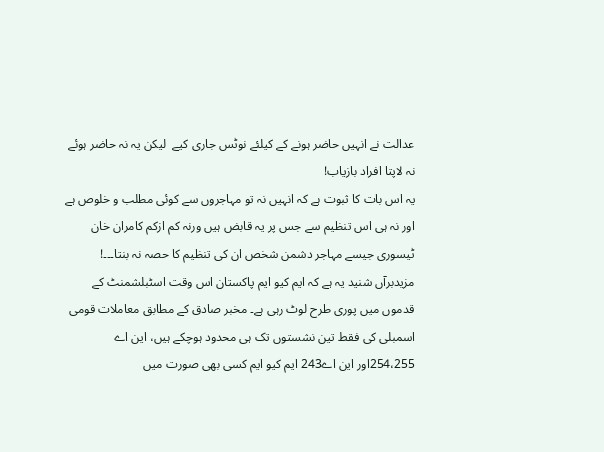عدالت نے انہیں حاضر ہونے کے کیلئے نوٹس جاری کیے  لیکن یہ نہ حاضر ہوئے نہ لاپتا افراد بازیاب!
یہ اس بات کا ثبوت ہے کہ انہیں نہ تو مہاجروں سے کوئی مطلب و خلوص ہے اور نہ ہی اس تنظیم سے جس پر یہ قابض ہیں ورنہ کم ازکم کامران خان ٹیسوری جیسے مہاجر دشمن شخص ان کی تنظیم کا حصہ نہ بنتا۔۔۔!
مزیدبرآں شنید یہ ہے کہ ایم کیو ایم پاکستان اس وقت اسٹبلشمنٹ کے قدموں میں پوری طرح لوٹ رہی ہے۔ مخبر صادق کے مطابق معاملات قومی اسمبلی کی فقط تین نشستوں تک ہی محدود ہوچکے ہیں، این اے 254،255اور این اے243 ایم کیو ایم کسی بھی صورت میں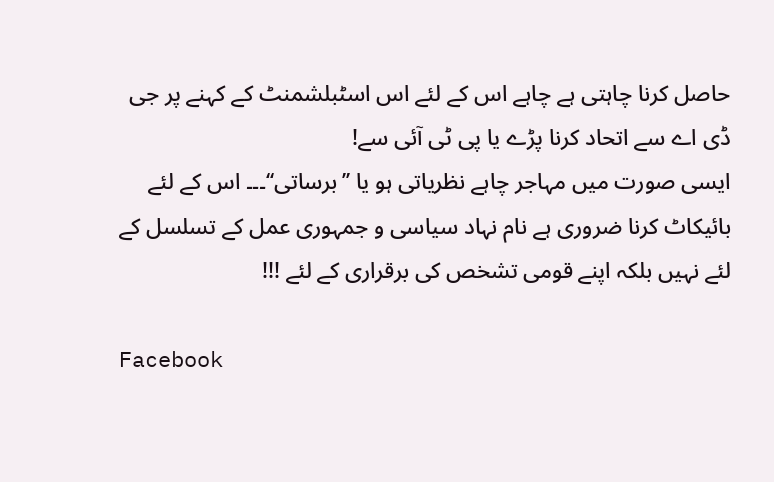حاصل کرنا چاہتی ہے چاہے اس کے لئے اس اسٹبلشمنٹ کے کہنے پر جی ڈی اے سے اتحاد کرنا پڑے یا پی ٹی آئی سے!
ایسی صورت میں مہاجر چاہے نظریاتی ہو یا ’’برساتی‘‘۔۔۔ اس کے لئے بائیکاٹ کرنا ضروری ہے نام نہاد سیاسی و جمہوری عمل کے تسلسل کے لئے نہیں بلکہ اپنے قومی تشخص کی برقراری کے لئے !!!

Facebook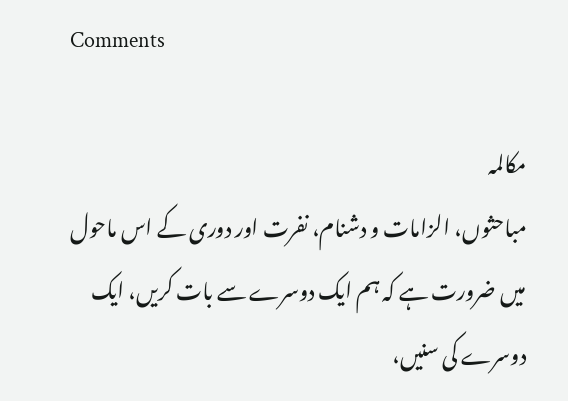Comments

مکالمہ
مباحثوں، الزامات و دشنام، نفرت اور دوری کے اس ماحول میں ضرورت ہے کہ ہم ایک دوسرے سے بات کریں، ایک دوسرے کی سنیں،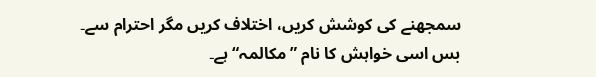سمجھنے کی کوشش کریں، اختلاف کریں مگر احترام سے۔ بس اسی خواہش کا نام ”مکالمہ“ ہے۔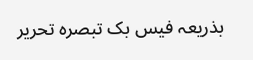بذریعہ فیس بک تبصرہ تحریر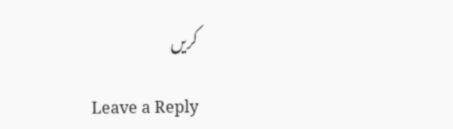کریں

Leave a Reply